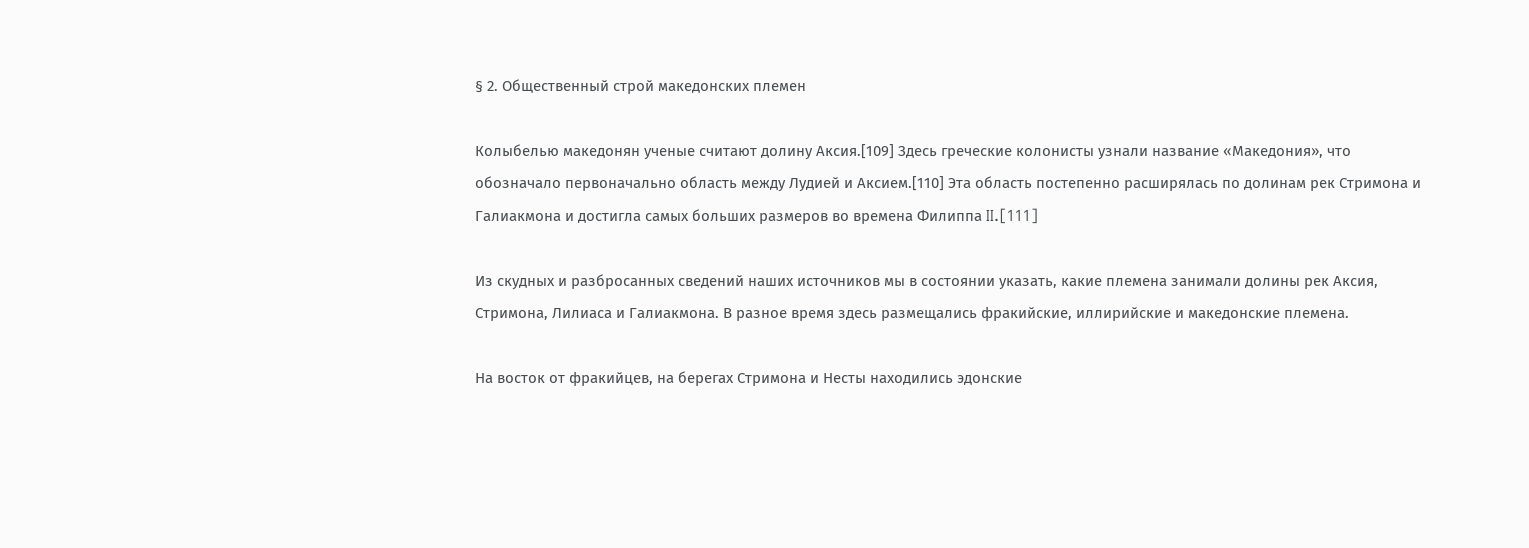§ 2. Общественный строй македонских племен

Колыбелью македонян ученые считают долину Аксия.[109] Здесь греческие колонисты узнали название «Македония», что обозначало первоначально область между Лудией и Аксием.[110] Эта область постепенно расширялась по долинам рек Стримона и Галиакмона и достигла самых больших размеров во времена Филиппа II.[111]

Из скудных и разбросанных сведений наших источников мы в состоянии указать, какие племена занимали долины рек Аксия, Стримона, Лилиаса и Галиакмона. В разное время здесь размещались фракийские, иллирийские и македонские племена.

На восток от фракийцев, на берегах Стримона и Несты находились эдонские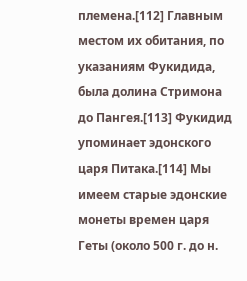племена.[112] Главным местом их обитания, по указаниям Фукидида, была долина Стримона до Пангея.[113] Фукидид упоминает эдонского царя Питака.[114] Мы имеем старые эдонские монеты времен царя Геты (около 500 г. до н.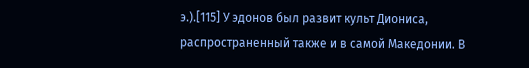э.).[115] У эдонов был развит культ Диониса, распространенный также и в самой Македонии. В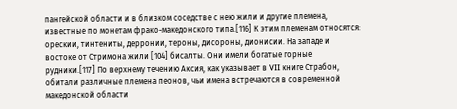пангейской области и в близком соседстве с нею жили и другие племена, известные по монетам фрако-македонского типа.[116] К этим племенам относятся: орескии, тинтениты, дерронии, тероны, дисороны, дионисии. На западе и востоке от Стримона жили [104] бисалты. Они имели богатые горные рудники.[117] По верхнему течению Аксия, как указывает в VII книге Страбон, обитали различные племена пеонов, чьи имена встречаются в современной македонской области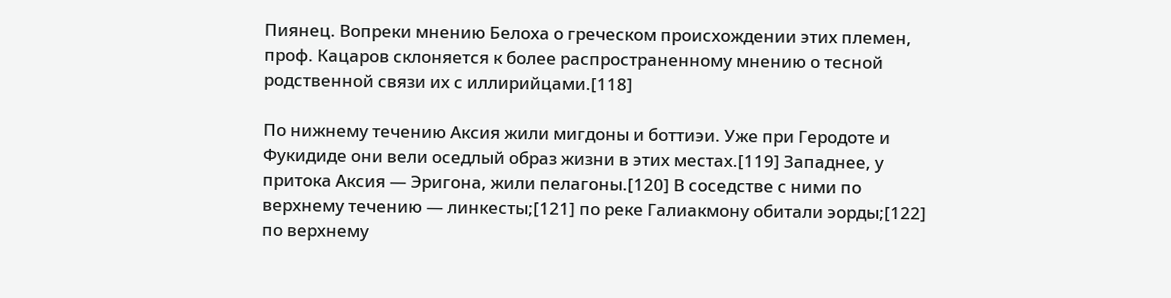Пиянец. Вопреки мнению Белоха о греческом происхождении этих племен, проф. Кацаров склоняется к более распространенному мнению о тесной родственной связи их с иллирийцами.[118]

По нижнему течению Аксия жили мигдоны и боттиэи. Уже при Геродоте и Фукидиде они вели оседлый образ жизни в этих местах.[119] Западнее, у притока Аксия — Эригона, жили пелагоны.[120] В соседстве с ними по верхнему течению — линкесты;[121] по реке Галиакмону обитали эорды;[122] по верхнему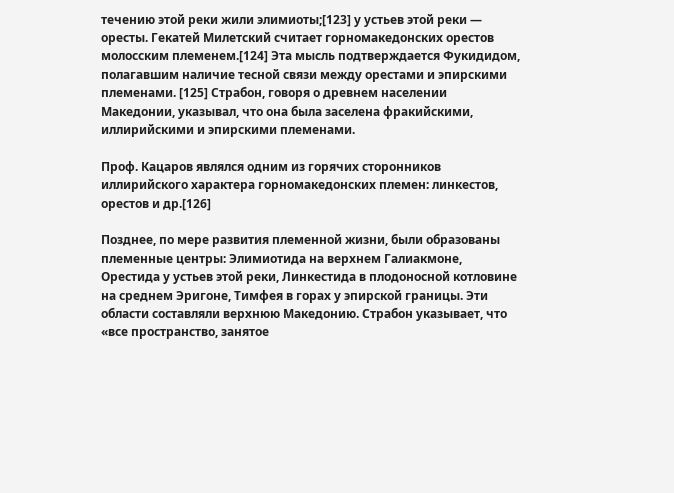течению этой реки жили элимиоты;[123] у устьев этой реки — оресты. Гекатей Милетский считает горномакедонских орестов молосским племенем.[124] Эта мысль подтверждается Фукидидом, полагавшим наличие тесной связи между орестами и эпирскими племенами. [125] Страбон, говоря о древнем населении Македонии, указывал, что она была заселена фракийскими, иллирийскими и эпирскими племенами.

Проф. Кацаров являлся одним из горячих сторонников иллирийского характера горномакедонских племен: линкестов, орестов и др.[126]

Позднее, по мере развития племенной жизни, были образованы племенные центры: Элимиотида на верхнем Галиакмоне, Орестида у устьев этой реки, Линкестида в плодоносной котловине на среднем Эригоне, Тимфея в горах у эпирской границы. Эти области составляли верхнюю Македонию. Страбон указывает, что «все пространство, занятое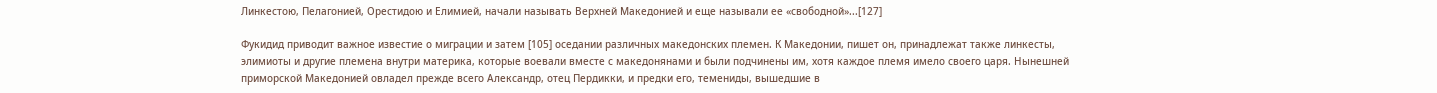Линкестою, Пелагонией, Орестидою и Елимией, начали называть Верхней Македонией и еще называли ее «свободной»...[127]

Фукидид приводит важное известие о миграции и затем [105] оседании различных македонских племен. К Македонии, пишет он, принадлежат также линкесты, элимиоты и другие племена внутри материка, которые воевали вместе с македонянами и были подчинены им, хотя каждое племя имело своего царя. Нынешней приморской Македонией овладел прежде всего Александр, отец Пердикки, и предки его, темениды, вышедшие в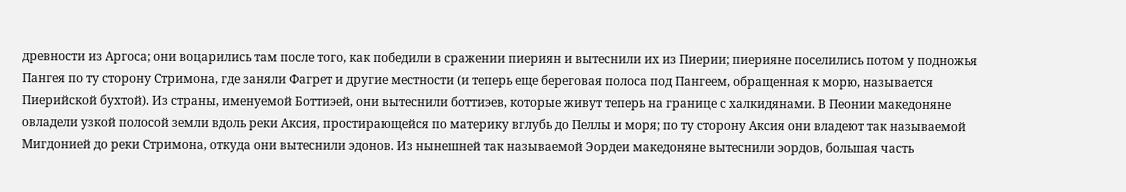древности из Аргоса; они воцарились там после того, как победили в сражении пиериян и вытеснили их из Пиерии; пиерияне поселились потом у подножья Пангея по ту сторону Стримона, где заняли Фагрет и другие местности (и теперь еще береговая полоса под Пангеем, обращенная к морю, называется Пиерийской бухтой). Из страны, именуемой Боттиэей, они вытеснили боттиэев, которые живут теперь на границе с халкидянами. В Пеонии македоняне овладели узкой полосой земли вдоль реки Аксия, простирающейся по материку вглубь до Пеллы и моря; по ту сторону Аксия они владеют так называемой Мигдонией до реки Стримона, откуда они вытеснили эдонов. Из нынешней так называемой Эордеи македоняне вытеснили эордов, большая часть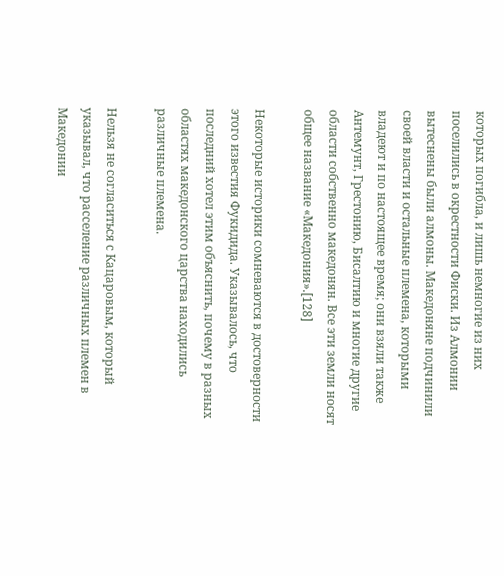которых погибла, и лишь немногие из них поселились в окрестности Фиски. Из Алмонии вытеснены были алмоны. Македоняне подчинили своей власти и остальные племена, которыми владеют и по настоящее время; они взяли также Антемунт, Грестонию, Бисалтию и многие другие области собственно македонян. Все эти земли носят общее название «Македония».[128]

Некоторые историки сомневаются в достоверности этого известия Фукидида. Указывалось, что последний хотел этим объяснить, почему в разных областях македонского царства находились различные племена.

Нельзя не согласиться с Кацаровым, который указывал, что расселение различных племен в Македонии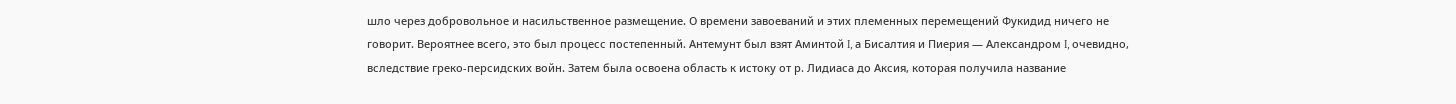шло через добровольное и насильственное размещение. О времени завоеваний и этих племенных перемещений Фукидид ничего не говорит. Вероятнее всего, это был процесс постепенный. Антемунт был взят Аминтой I, а Бисалтия и Пиерия — Александром I, очевидно, вследствие греко-персидских войн. Затем была освоена область к истоку от р. Лидиаса до Аксия, которая получила название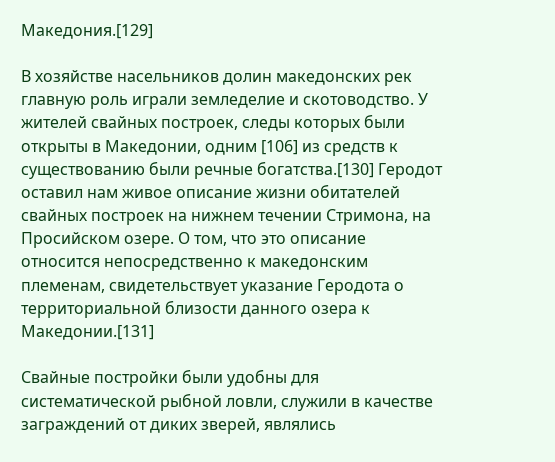Македония.[129]

В хозяйстве насельников долин македонских рек главную роль играли земледелие и скотоводство. У жителей свайных построек, следы которых были открыты в Македонии, одним [106] из средств к существованию были речные богатства.[130] Геродот оставил нам живое описание жизни обитателей свайных построек на нижнем течении Стримона, на Просийском озере. О том, что это описание относится непосредственно к македонским племенам, свидетельствует указание Геродота о территориальной близости данного озера к Македонии.[131]

Свайные постройки были удобны для систематической рыбной ловли, служили в качестве заграждений от диких зверей, являлись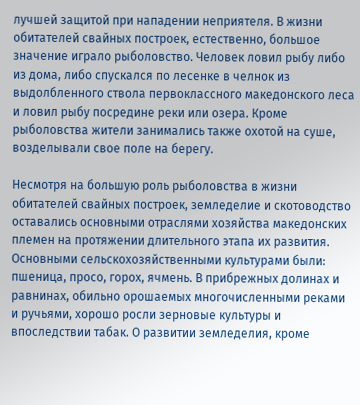лучшей защитой при нападении неприятеля. В жизни обитателей свайных построек, естественно, большое значение играло рыболовство. Человек ловил рыбу либо из дома, либо спускался по лесенке в челнок из выдолбленного ствола первоклассного македонского леса и ловил рыбу посредине реки или озера. Кроме рыболовства жители занимались также охотой на суше, возделывали свое поле на берегу.

Несмотря на большую роль рыболовства в жизни обитателей свайных построек, земледелие и скотоводство оставались основными отраслями хозяйства македонских племен на протяжении длительного этапа их развития. Основными сельскохозяйственными культурами были: пшеница, просо, горох, ячмень. В прибрежных долинах и равнинах, обильно орошаемых многочисленными реками и ручьями, хорошо росли зерновые культуры и впоследствии табак. О развитии земледелия, кроме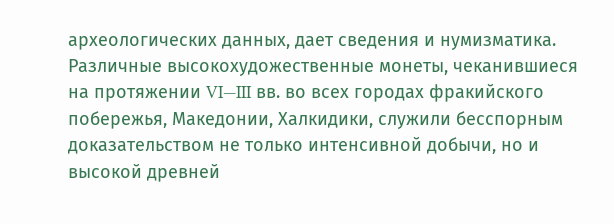археологических данных, дает сведения и нумизматика. Различные высокохудожественные монеты, чеканившиеся на протяжении VI—III вв. во всех городах фракийского побережья, Македонии, Халкидики, служили бесспорным доказательством не только интенсивной добычи, но и высокой древней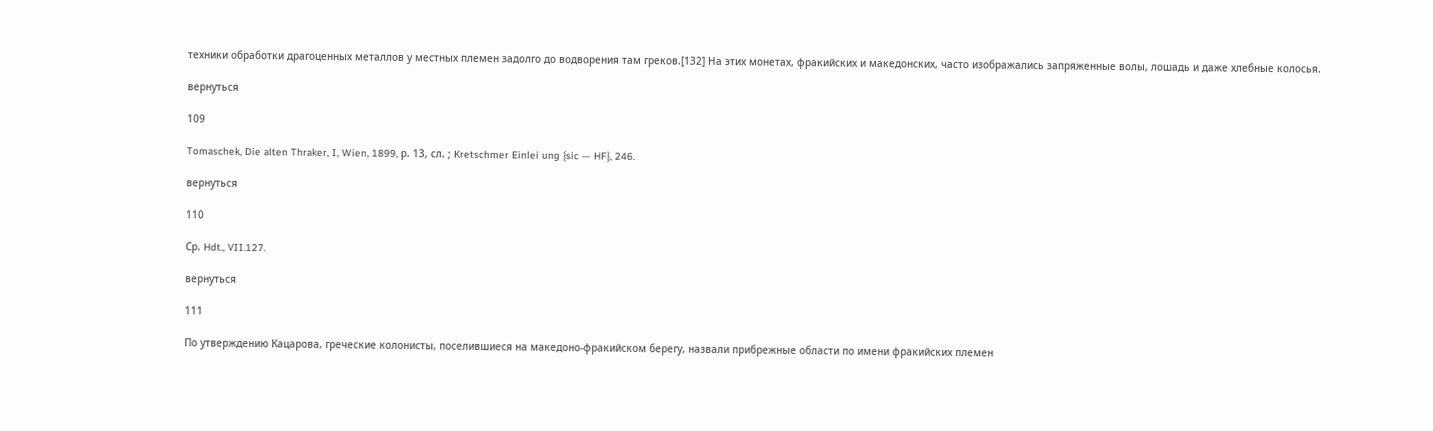техники обработки драгоценных металлов у местных племен задолго до водворения там греков.[132] На этих монетах, фракийских и македонских, часто изображались запряженные волы, лошадь и даже хлебные колосья.

вернуться

109

Tomaschek, Die alten Thraker, I, Wien, 1899, р. 13, сл. ; Kretschmer Einlei ung {sic — HF}, 246.

вернуться

110

Ср. Hdt., VII.127.

вернуться

111

По утверждению Кацарова, греческие колонисты, поселившиеся на македоно-фракийском берегу, назвали прибрежные области по имени фракийских племен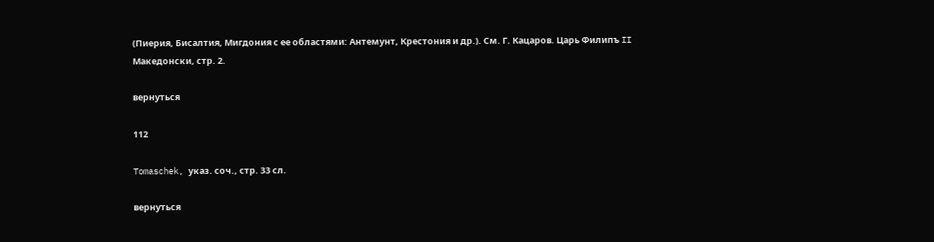(Пиерия, Бисалтия, Мигдония с ее областями: Антемунт, Крестония и др.). См. Г. Кацаров. Царь Филипъ II Македонски, стр. 2.

вернуться

112

Tomaschek, указ. соч., стр. 33 сл.

вернуться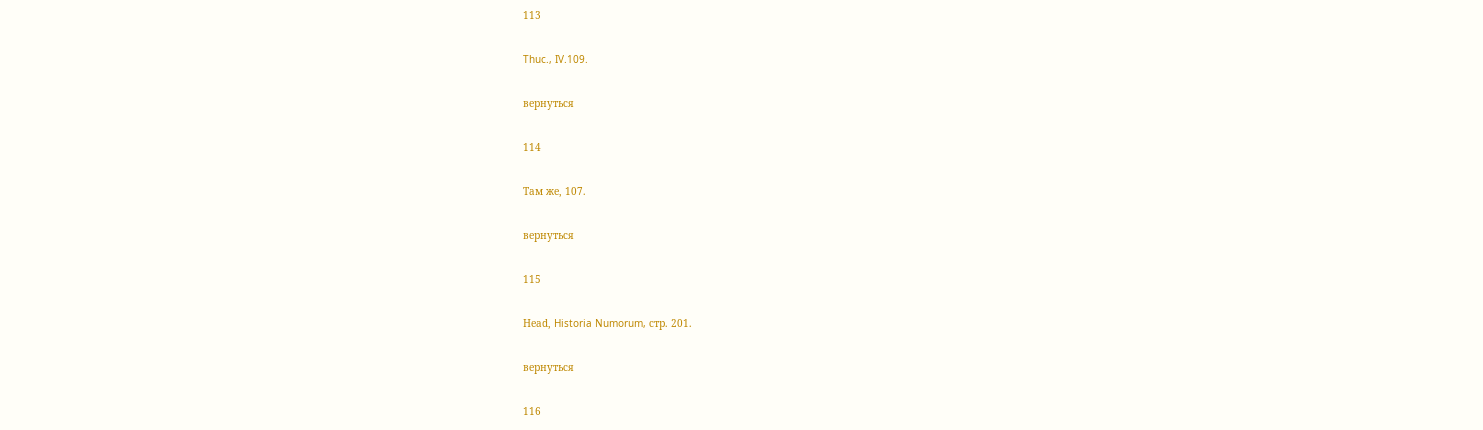113

Thuc., IV.109.

вернуться

114

Там же, 107.

вернуться

115

Неаd, Historia Numorum, стр. 201.

вернуться

116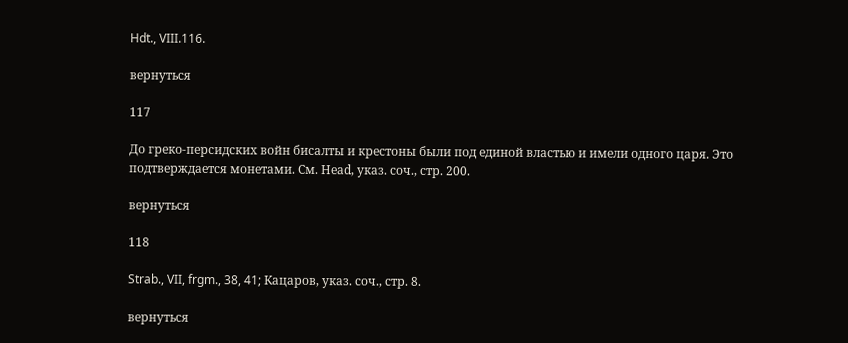Hdt., VIII.116.

вернуться

117

До греко-персидских войн бисалты и крестоны были под единой властью и имели одного царя. Это подтверждается монетами. См. Неаd, указ. соч., стр. 200.

вернуться

118

Strab., VII, frgm., 38, 41; Кацаров, указ. соч., стр. 8.

вернуться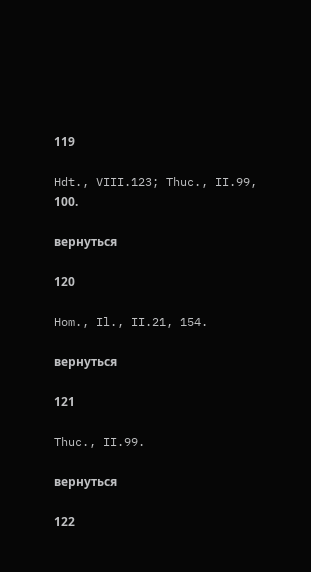119

Hdt., VIII.123; Thuc., II.99, 100.

вернуться

120

Hom., Il., II.21, 154.

вернуться

121

Thuc., II.99.

вернуться

122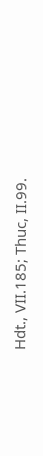Hdt., VII.185; Thuc, II.99.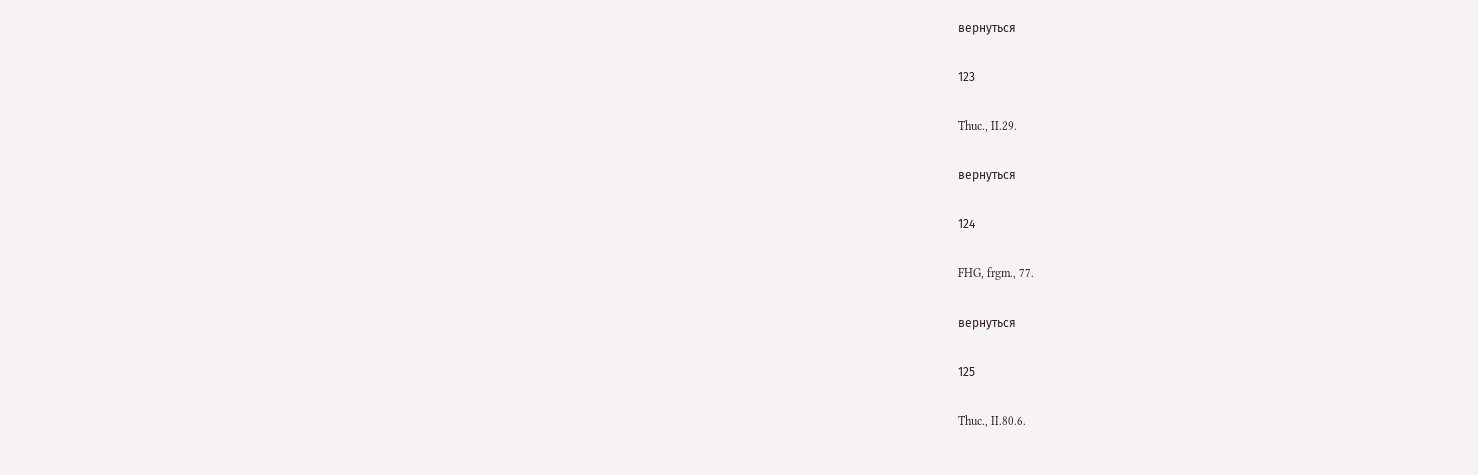вернуться

123

Thuc., II.29.

вернуться

124

FHG, frgm., 77.

вернуться

125

Thuc., II.80.6.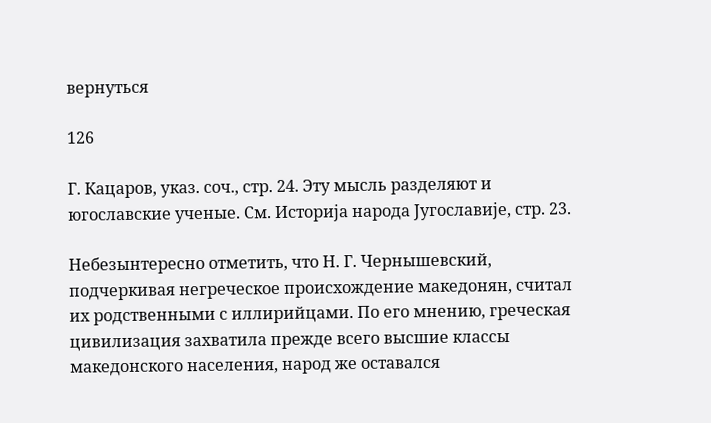вернуться

126

Г. Кацаров, указ. соч., стр. 24. Эту мысль разделяют и югославские ученые. См. Историjа народа Jугославиjе, стр. 23.

Небезынтересно отметить, что Н. Г. Чернышевский, подчеркивая негреческое происхождение македонян, считал их родственными с иллирийцами. По его мнению, греческая цивилизация захватила прежде всего высшие классы македонского населения, народ же оставался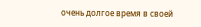очень долгое время в своей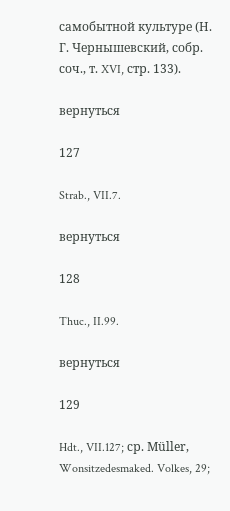самобытной культуре (Н. Г. Чернышевский, собр. соч., т. XVI, стр. 133).

вернуться

127

Strab., VII.7.

вернуться

128

Thuc., II.99.

вернуться

129

Hdt., VII.127; ср. Мüller, Wonsitzedesmaked. Volkes, 29;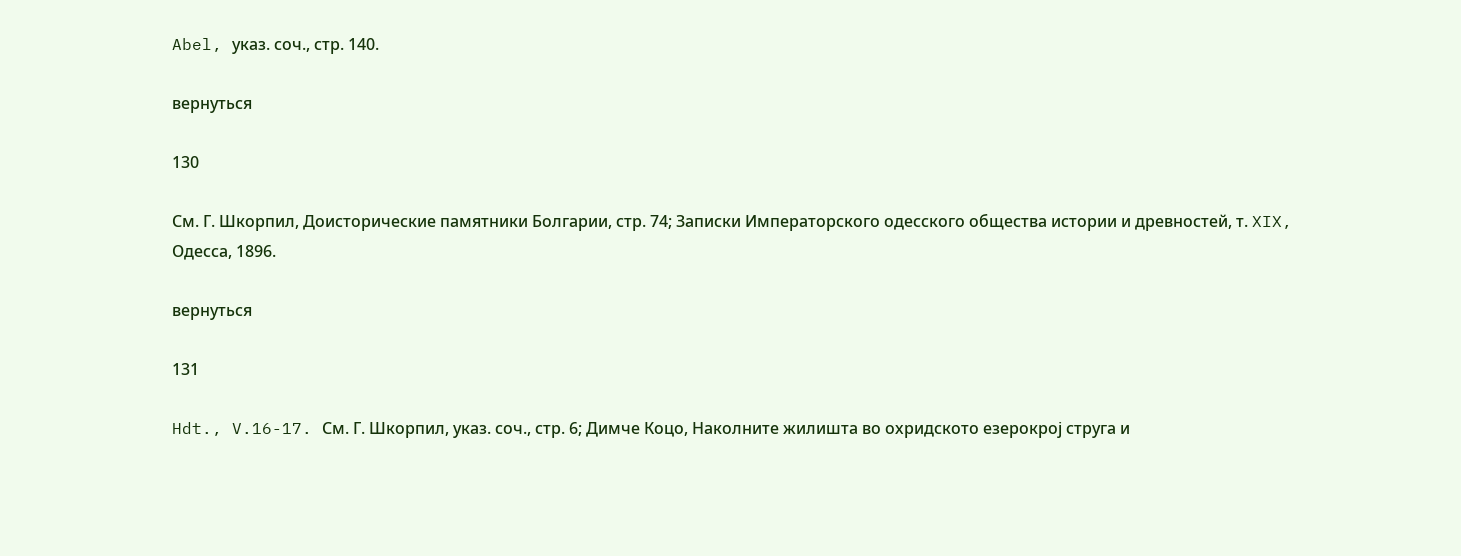Abel, указ. соч., стр. 140.

вернуться

130

См. Г. Шкорпил, Доисторические памятники Болгарии, стр. 74; Записки Императорского одесского общества истории и древностей, т. XIX, Одесса, 1896.

вернуться

131

Hdt., V.16-17. См. Г. Шкорпил, указ. соч., стр. 6; Димче Коцо, Наколните жилишта во охридското езерокроj струга и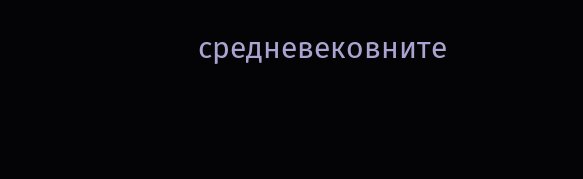средневековните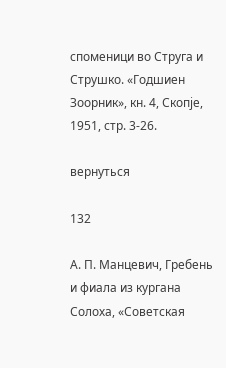споменици во Струга и Струшко. «Годшиен Зоорник», кн. 4, Скопjе, 1951, стр. 3-26.

вернуться

132

А. П. Манцевич, Гребень и фиала из кургана Солоха, «Советская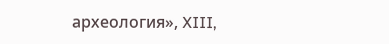археология», XIII,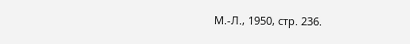М.-Л., 1950, стр. 236.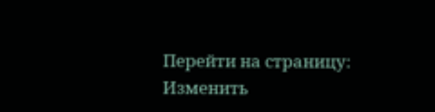Перейти на страницу:
Изменить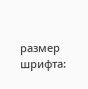размер шрифта: